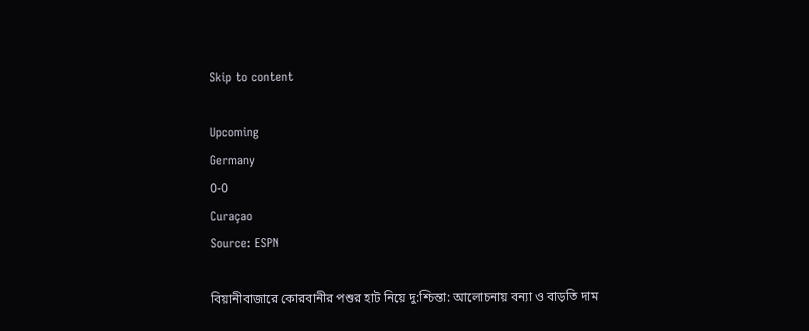Skip to content

Upcoming
Germany
0-0
Curaçao
Source: ESPN

বিয়ানীবাজারে কোরবানীর পশুর হাট নিয়ে দু:শ্চিন্তা: আলোচনায় বন্যা ও বাড়তি দাম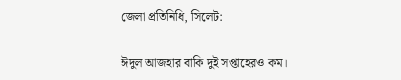জেলা প্রতিনিধি, সিলেট:

ঈদুল আজহার বাকি দুই সপ্তাহেরও কম।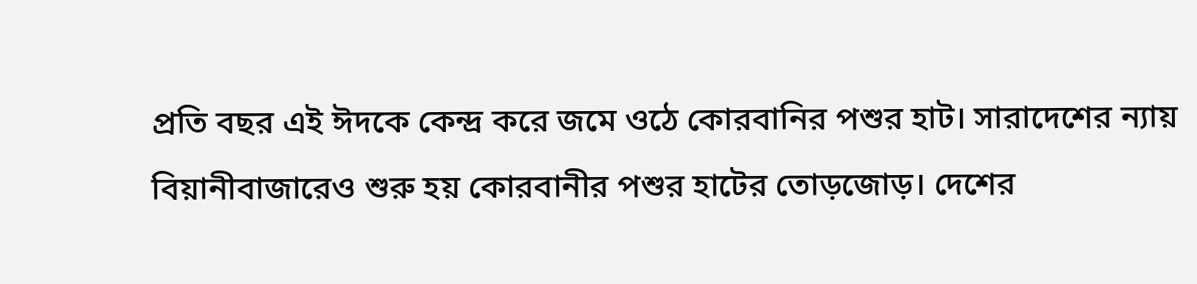প্রতি বছর এই ঈদকে কেন্দ্র করে জমে ওঠে কোরবানির পশুর হাট। সারাদেশের ন্যায় বিয়ানীবাজারেও শুরু হয় কোরবানীর পশুর হাটের তোড়জোড়। দেশের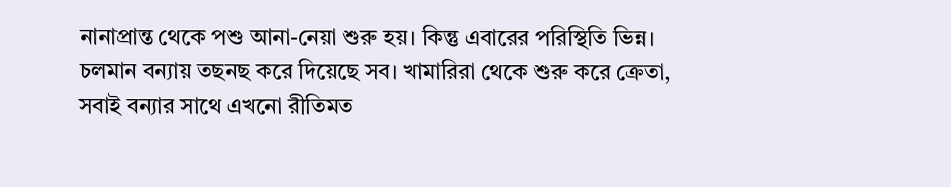নানাপ্রান্ত থেকে পশু আনা-নেয়া শুরু হয়। কিন্তু এবারের পরিস্থিতি ভিন্ন। চলমান বন্যায় তছনছ করে দিয়েছে সব। খামারিরা থেকে শুরু করে ক্রেতা, সবাই বন্যার সাথে এখনো রীতিমত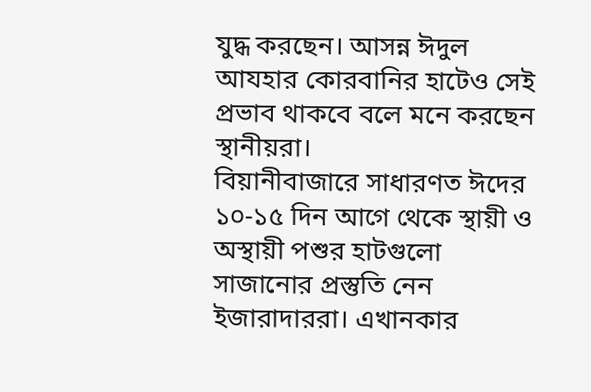যুদ্ধ করছেন। আসন্ন ঈদুল আযহার কোরবানির হাটেও সেই প্রভাব থাকবে বলে মনে করছেন স্থানীয়রা।
বিয়ানীবাজারে সাধারণত ঈদের ১০-১৫ দিন আগে থেকে স্থায়ী ও অস্থায়ী পশুর হাটগুলো সাজানোর প্রস্তুতি নেন ইজারাদাররা। এখানকার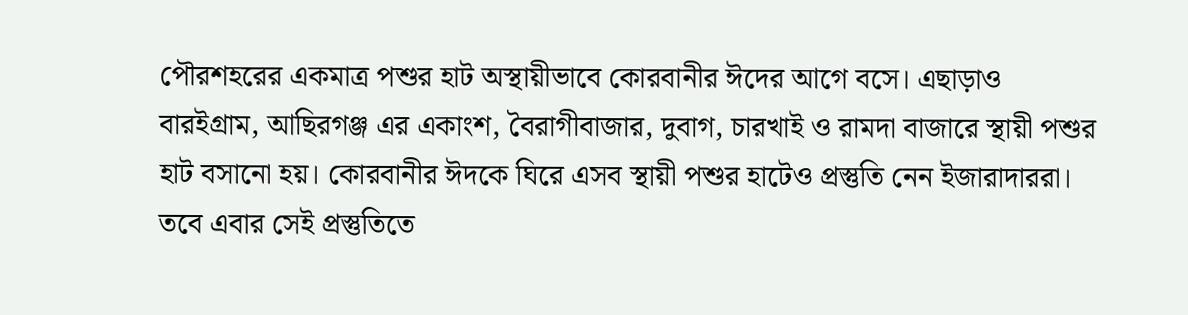পৌরশহরের একমাত্র পশুর হাট অস্থায়ীভাবে কোরবানীর ঈদের আগে বসে। এছাড়াও বারইগ্রাম, আছিরগঞ্জ এর একাংশ, বৈরাগীবাজার, দুবাগ, চারখাই ও রামদা বাজারে স্থায়ী পশুর হাট বসানো হয়। কোরবানীর ঈদকে ঘিরে এসব স্থায়ী পশুর হাটেও প্রস্তুতি নেন ইজারাদাররা। তবে এবার সেই প্রস্তুতিতে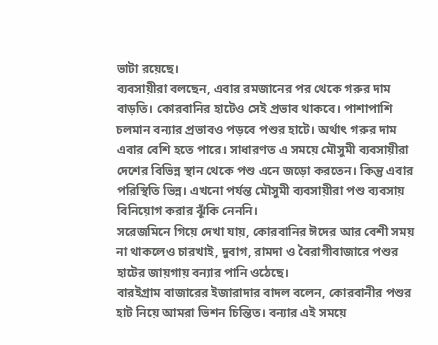ভাটা রয়েছে।
ব্যবসায়ীরা বলছেন, এবার রমজানের পর থেকে গরুর দাম বাড়তি। কোরবানির হাটেও সেই প্রভাব থাকবে। পাশাপাশি চলমান বন্যার প্রভাবও পড়বে পশুর হাটে। অর্থাৎ গরুর দাম এবার বেশি হতে পারে। সাধারণত এ সময়ে মৌসুমী ব্যবসায়ীরা দেশের বিভিন্ন স্থান থেকে পশু এনে জড়ো করতেন। কিন্তু এবার পরিস্থিতি ভিন্ন। এখনো পর্যন্ত মৌসুমী ব্যবসায়ীরা পশু ব্যবসায় বিনিয়োগ করার ঝূঁকি নেননি।
সরেজমিনে গিয়ে দেখা যায়, কোরবানির ঈদের আর বেশী সময় না থাকলেও চারখাই, দুবাগ, রামদা ও বৈরাগীবাজারে পশুর হাটের জায়গায় বন্যার পানি ওঠেছে।
বারইগ্রাম বাজারের ইজারাদার বাদল বলেন, কোরবানীর পশুর হাট নিয়ে আমরা ভিশন চিন্তিত। বন্যার এই সময়ে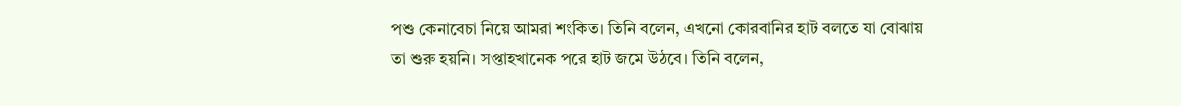পশু কেনাবেচা নিয়ে আমরা শংকিত। তিনি বলেন, এখনো কোরবানির হাট বলতে যা বোঝায় তা শুরু হয়নি। সপ্তাহখানেক পরে হাট জমে উঠবে। তিনি বলেন,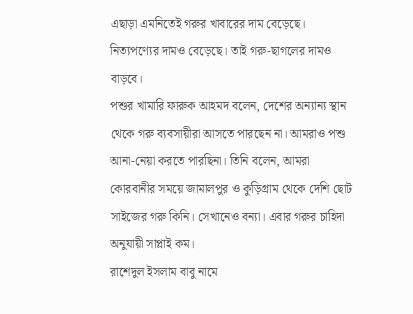এছাড়া এমনিতেই গরুর খাবারের দাম বেড়েছে। নিত্যপণ্যের দামও বেড়েছে। তাই গরু-ছাগলের দামও বাড়বে।
পশুর খামারি ফারুক আহমদ বলেন, দেশের অন্যান্য স্থান থেকে গরু ব্যবসায়ীরা আসতে পারছেন না। আমরাও পশু আনা-নেয়া করতে পারছিনা। তিনি বলেন, আমরা কোরবানীর সময়ে জামালপুর ও কুড়িগ্রাম থেকে দেশি ছোট সাইজের গরু কিনি। সেখানেও বন্যা। এবার গরুর চাহিদা অনুযায়ী সাপ্লাই কম।
রাশেদুল ইসলাম বাবু নামে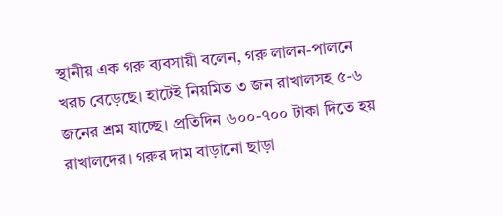স্থানীয় এক গরু ব্যবসায়ী বলেন, গরু লালন-পালনে খরচ বেড়েছে। হাটেই নিয়মিত ৩ জন রাখালসহ ৫-৬ জনের শ্রম যাচ্ছে। প্রতিদিন ৬০০-৭০০ টাকা দিতে হয় রাখালদের। গরুর দাম বাড়ানো ছাড়া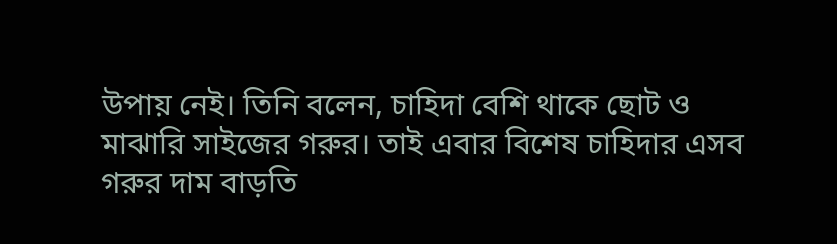উপায় নেই। তিনি বলেন, চাহিদা বেশি থাকে ছোট ও মাঝারি সাইজের গরুর। তাই এবার বিশেষ চাহিদার এসব গরুর দাম বাড়তি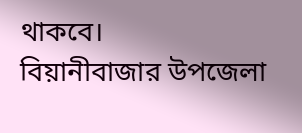থাকবে।
বিয়ানীবাজার উপজেলা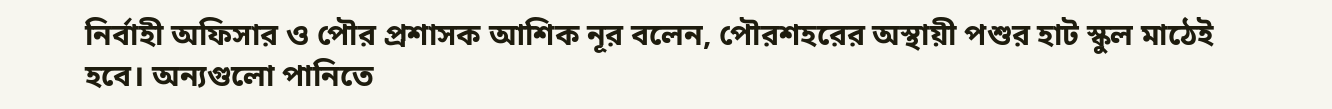নির্বাহী অফিসার ও পৌর প্রশাসক আশিক নূর বলেন, পৌরশহরের অস্থায়ী পশুর হাট স্কুল মাঠেই হবে। অন্যগুলো পানিতে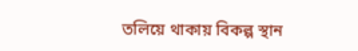তলিয়ে থাকায় বিকল্প স্থান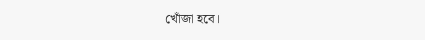খোঁজা হবে।